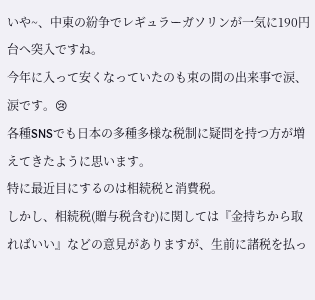いや~、中東の紛争でレギュラーガソリンが一気に190円台へ突入ですね。
今年に入って安くなっていたのも束の間の出来事で涙、涙です。😢
各種SNSでも日本の多種多様な税制に疑問を持つ方が増えてきたように思います。
特に最近目にするのは相続税と消費税。
しかし、相続税(贈与税含む)に関しては『金持ちから取ればいい』などの意見がありますが、生前に諸税を払っ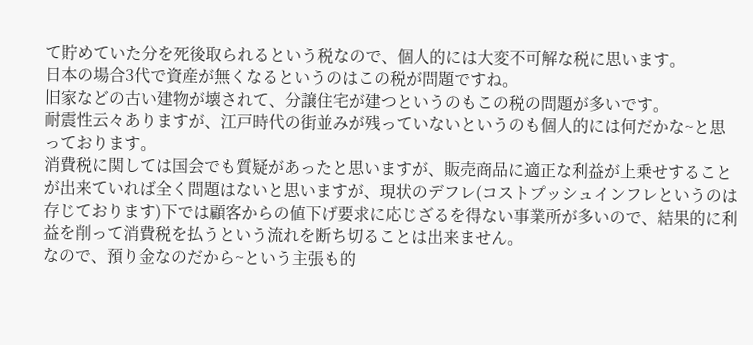て貯めていた分を死後取られるという税なので、個人的には大変不可解な税に思います。
日本の場合3代で資産が無くなるというのはこの税が問題ですね。
旧家などの古い建物が壊されて、分譲住宅が建つというのもこの税の問題が多いです。
耐震性云々ありますが、江戸時代の街並みが残っていないというのも個人的には何だかな~と思っております。
消費税に関しては国会でも質疑があったと思いますが、販売商品に適正な利益が上乗せすることが出来ていれば全く問題はないと思いますが、現状のデフレ(コストプッシュインフレというのは存じております)下では顧客からの値下げ要求に応じざるを得ない事業所が多いので、結果的に利益を削って消費税を払うという流れを断ち切ることは出来ません。
なので、預り金なのだから~という主張も的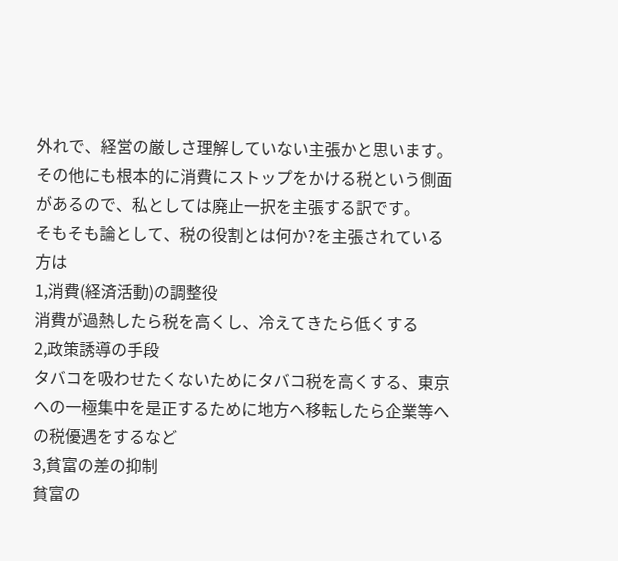外れで、経営の厳しさ理解していない主張かと思います。
その他にも根本的に消費にストップをかける税という側面があるので、私としては廃止一択を主張する訳です。
そもそも論として、税の役割とは何か?を主張されている方は
1,消費(経済活動)の調整役
消費が過熱したら税を高くし、冷えてきたら低くする
2,政策誘導の手段
タバコを吸わせたくないためにタバコ税を高くする、東京への一極集中を是正するために地方へ移転したら企業等への税優遇をするなど
3,貧富の差の抑制
貧富の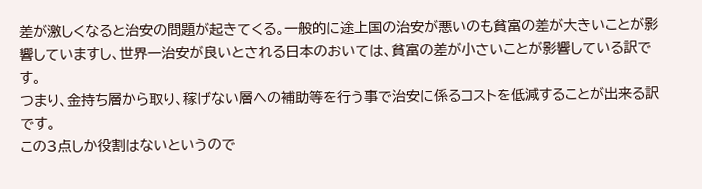差が激しくなると治安の問題が起きてくる。一般的に途上国の治安が悪いのも貧富の差が大きいことが影響していますし、世界一治安が良いとされる日本のおいては、貧富の差が小さいことが影響している訳です。
つまり、金持ち層から取り、稼げない層への補助等を行う事で治安に係るコストを低減することが出来る訳です。
この3点しか役割はないというので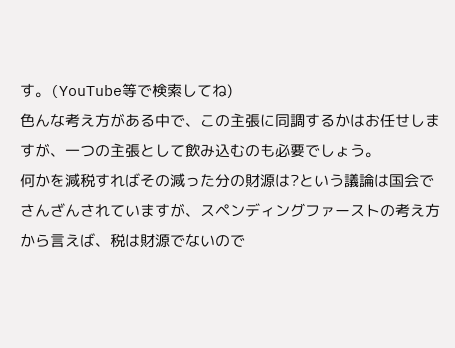す。(YouTube等で検索してね)
色んな考え方がある中で、この主張に同調するかはお任せしますが、一つの主張として飲み込むのも必要でしょう。
何かを減税すればその減った分の財源は?という議論は国会でさんざんされていますが、スペンディングファーストの考え方から言えば、税は財源でないので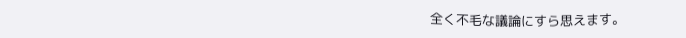全く不毛な議論にすら思えます。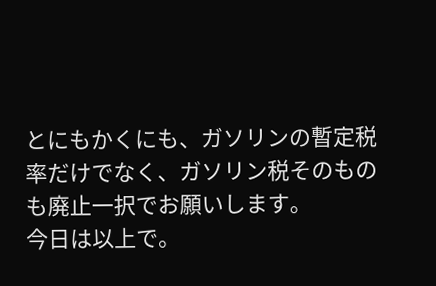とにもかくにも、ガソリンの暫定税率だけでなく、ガソリン税そのものも廃止一択でお願いします。
今日は以上で。